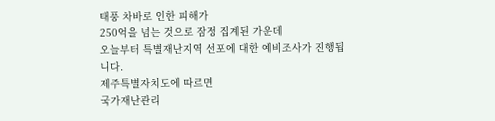태풍 차바로 인한 피해가
250억을 넘는 것으로 잠정 집계된 가운데
오늘부터 특별재난지역 선포에 대한 예비조사가 진행됩니다.
제주특별자치도에 따르면
국가재난관리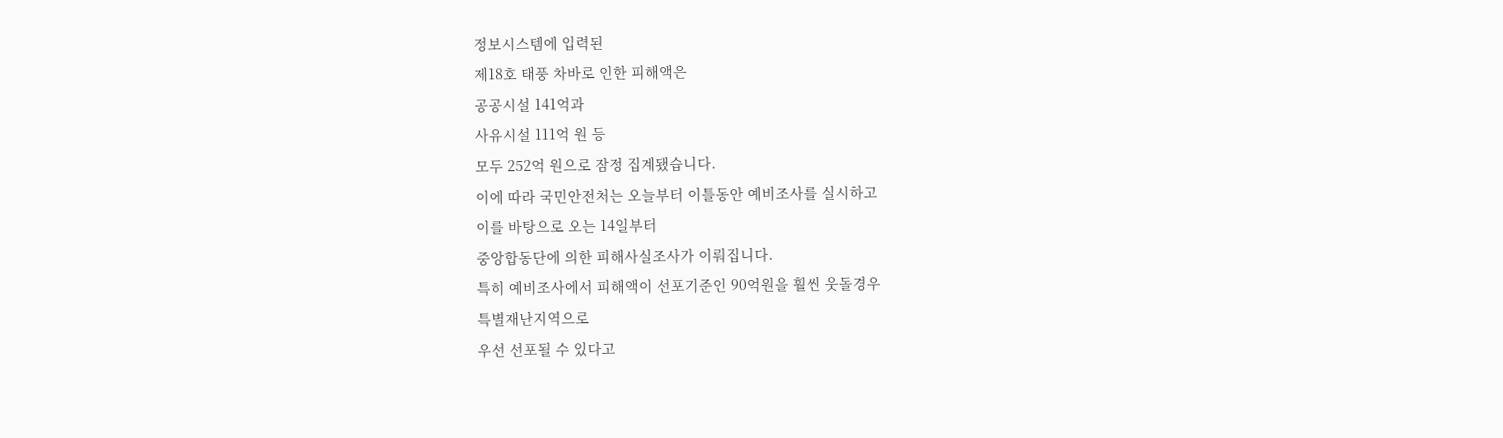정보시스템에 입력된
제18호 태풍 차바로 인한 피해액은
공공시설 141억과
사유시설 111억 원 등
모두 252억 원으로 잠정 집계됐습니다.
이에 따라 국민안전처는 오늘부터 이틀동안 예비조사를 실시하고
이를 바탕으로 오는 14일부터
중앙합동단에 의한 피해사실조사가 이뤄집니다.
특히 예비조사에서 피해액이 선포기준인 90억원을 훨씬 웃돌경우
특별재난지역으로
우선 선포될 수 있다고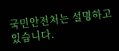국민안전처는 설명하고 있습니다.